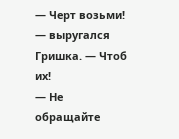— Черт возьми! — выругался Гришка. — Чтоб их!
— Не обращайте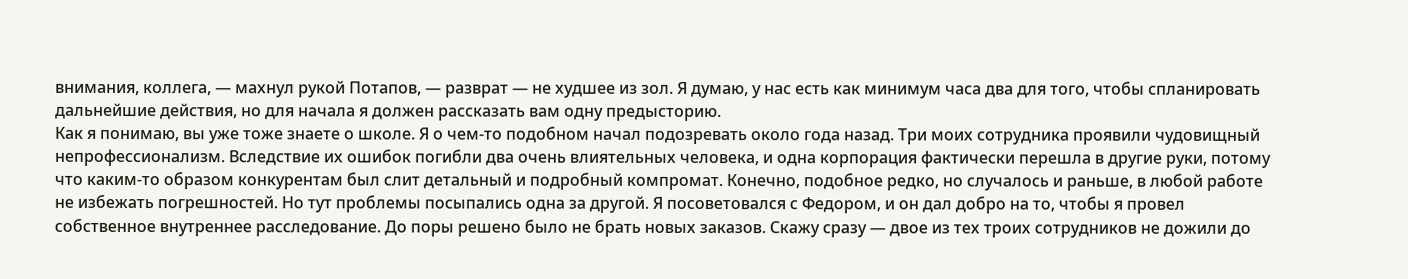внимания, коллега, — махнул рукой Потапов, — разврат — не худшее из зол. Я думаю, у нас есть как минимум часа два для того, чтобы спланировать дальнейшие действия, но для начала я должен рассказать вам одну предысторию.
Как я понимаю, вы уже тоже знаете о школе. Я о чем-то подобном начал подозревать около года назад. Три моих сотрудника проявили чудовищный непрофессионализм. Вследствие их ошибок погибли два очень влиятельных человека, и одна корпорация фактически перешла в другие руки, потому что каким-то образом конкурентам был слит детальный и подробный компромат. Конечно, подобное редко, но случалось и раньше, в любой работе не избежать погрешностей. Но тут проблемы посыпались одна за другой. Я посоветовался с Федором, и он дал добро на то, чтобы я провел собственное внутреннее расследование. До поры решено было не брать новых заказов. Скажу сразу — двое из тех троих сотрудников не дожили до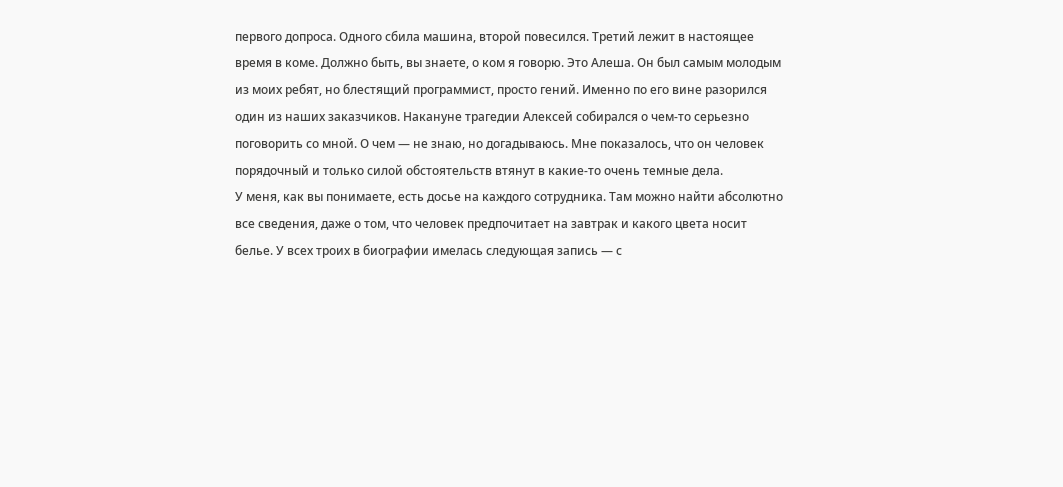первого допроса. Одного сбила машина, второй повесился. Третий лежит в настоящее время в коме. Должно быть, вы знаете, о ком я говорю. Это Алеша. Он был самым молодым из моих ребят, но блестящий программист, просто гений. Именно по его вине разорился один из наших заказчиков. Накануне трагедии Алексей собирался о чем-то серьезно поговорить со мной. О чем — не знаю, но догадываюсь. Мне показалось, что он человек порядочный и только силой обстоятельств втянут в какие-то очень темные дела.
У меня, как вы понимаете, есть досье на каждого сотрудника. Там можно найти абсолютно все сведения, даже о том, что человек предпочитает на завтрак и какого цвета носит белье. У всех троих в биографии имелась следующая запись — с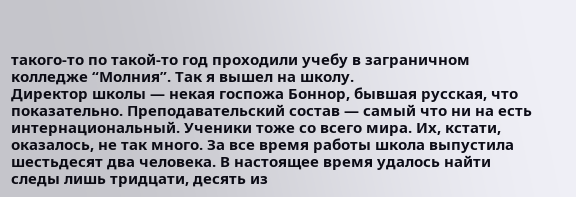такого-то по такой-то год проходили учебу в заграничном колледже “Молния”. Так я вышел на школу.
Директор школы — некая госпожа Боннор, бывшая русская, что показательно. Преподавательский состав — самый что ни на есть интернациональный. Ученики тоже со всего мира. Их, кстати, оказалось, не так много. За все время работы школа выпустила шестьдесят два человека. В настоящее время удалось найти следы лишь тридцати, десять из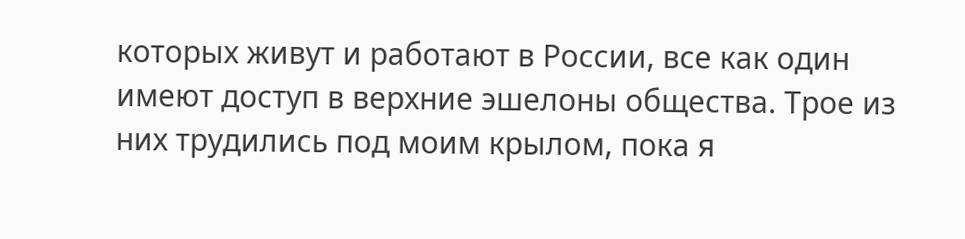которых живут и работают в России, все как один имеют доступ в верхние эшелоны общества. Трое из них трудились под моим крылом, пока я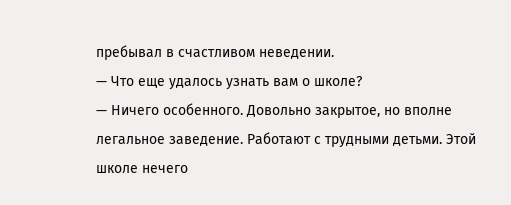пребывал в счастливом неведении.
— Что еще удалось узнать вам о школе?
— Ничего особенного. Довольно закрытое, но вполне легальное заведение. Работают с трудными детьми. Этой школе нечего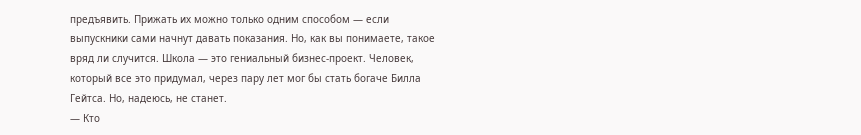предъявить. Прижать их можно только одним способом — если выпускники сами начнут давать показания. Но, как вы понимаете, такое вряд ли случится. Школа — это гениальный бизнес-проект. Человек, который все это придумал, через пару лет мог бы стать богаче Билла Гейтса. Но, надеюсь, не станет.
— Кто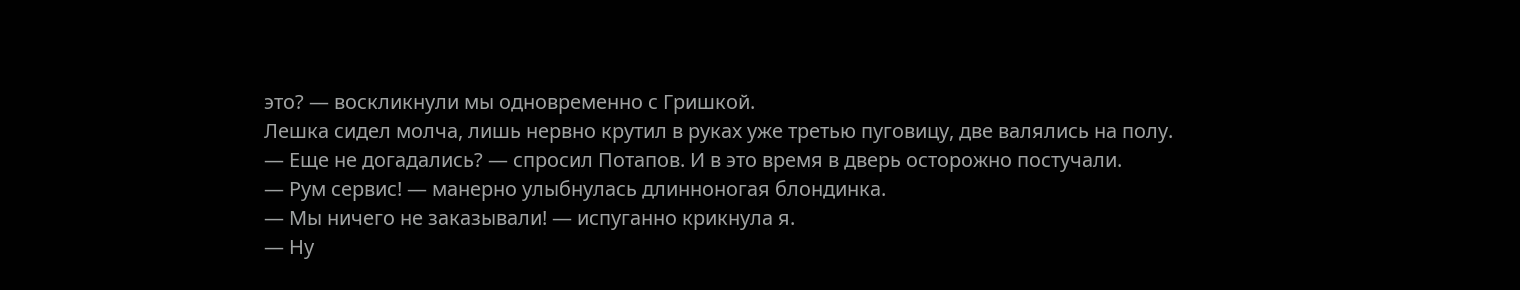это? — воскликнули мы одновременно с Гришкой.
Лешка сидел молча, лишь нервно крутил в руках уже третью пуговицу, две валялись на полу.
— Еще не догадались? — спросил Потапов. И в это время в дверь осторожно постучали.
— Рум сервис! — манерно улыбнулась длинноногая блондинка.
— Мы ничего не заказывали! — испуганно крикнула я.
— Ну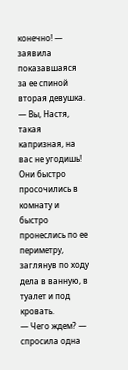конечно! — заявила показавшаяся за ее спиной вторая девушка. — Вы, Настя, такая капризная, на вас не угодишь!
Они быстро просочились в комнату и быстро пронеслись по ее периметру, заглянув по ходу дела в ванную, в туалет и под кровать.
— Чего ждем? — спросила одна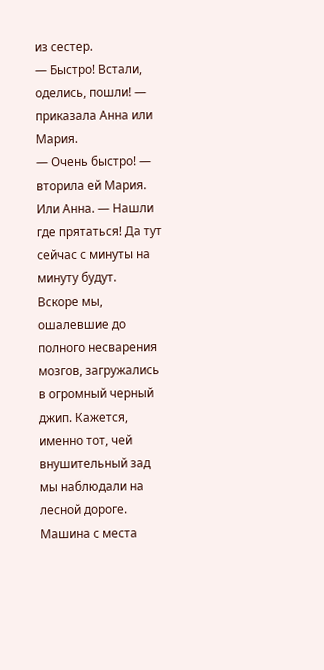из сестер.
— Быстро! Встали, оделись, пошли! — приказала Анна или Мария.
— Очень быстро! — вторила ей Мария. Или Анна. — Нашли где прятаться! Да тут сейчас с минуты на минуту будут.
Вскоре мы, ошалевшие до полного несварения мозгов, загружались в огромный черный джип. Кажется, именно тот, чей внушительный зад мы наблюдали на лесной дороге. Машина с места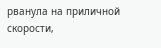рванула на приличной скорости,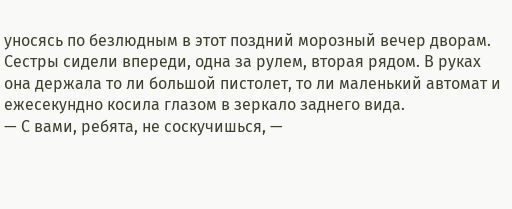уносясь по безлюдным в этот поздний морозный вечер дворам. Сестры сидели впереди, одна за рулем, вторая рядом. В руках она держала то ли большой пистолет, то ли маленький автомат и ежесекундно косила глазом в зеркало заднего вида.
— С вами, ребята, не соскучишься, —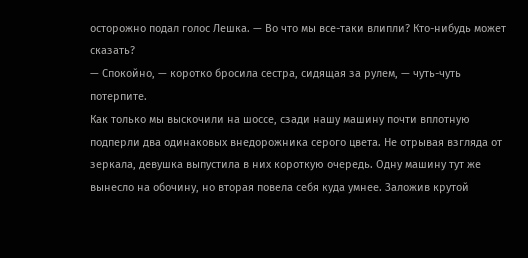осторожно подал голос Лешка. — Во что мы все-таки влипли? Кто-нибудь может сказать?
— Спокойно, — коротко бросила сестра, сидящая за рулем, — чуть-чуть потерпите.
Как только мы выскочили на шоссе, сзади нашу машину почти вплотную подперли два одинаковых внедорожника серого цвета. Не отрывая взгляда от зеркала, девушка выпустила в них короткую очередь. Одну машину тут же вынесло на обочину, но вторая повела себя куда умнее. Заложив крутой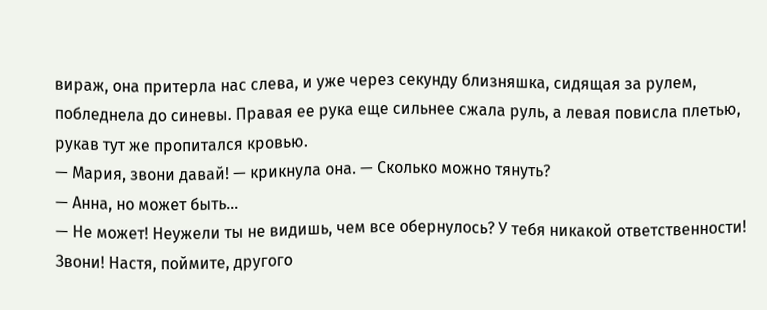вираж, она притерла нас слева, и уже через секунду близняшка, сидящая за рулем, побледнела до синевы. Правая ее рука еще сильнее сжала руль, а левая повисла плетью, рукав тут же пропитался кровью.
— Мария, звони давай! — крикнула она. — Сколько можно тянуть?
— Анна, но может быть…
— Не может! Неужели ты не видишь, чем все обернулось? У тебя никакой ответственности! Звони! Настя, поймите, другого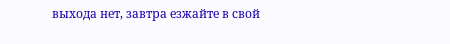выхода нет, завтра езжайте в свой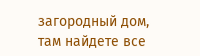загородный дом, там найдете все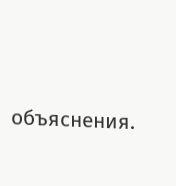объяснения.